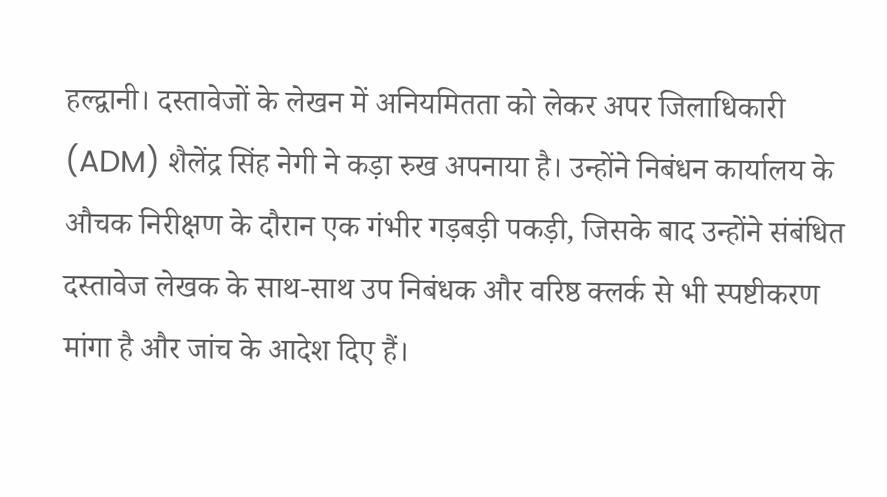हल्द्वानी। दस्तावेजों के लेखन में अनियमितता को लेकर अपर जिलाधिकारी (ADM) शैलेंद्र सिंह नेगी ने कड़ा रुख अपनाया है। उन्होंने निबंधन कार्यालय के औचक निरीक्षण के दौरान एक गंभीर गड़बड़ी पकड़ी, जिसके बाद उन्होंने संबंधित दस्तावेज लेखक के साथ-साथ उप निबंधक और वरिष्ठ क्लर्क से भी स्पष्टीकरण मांगा है और जांच के आदेश दिए हैं।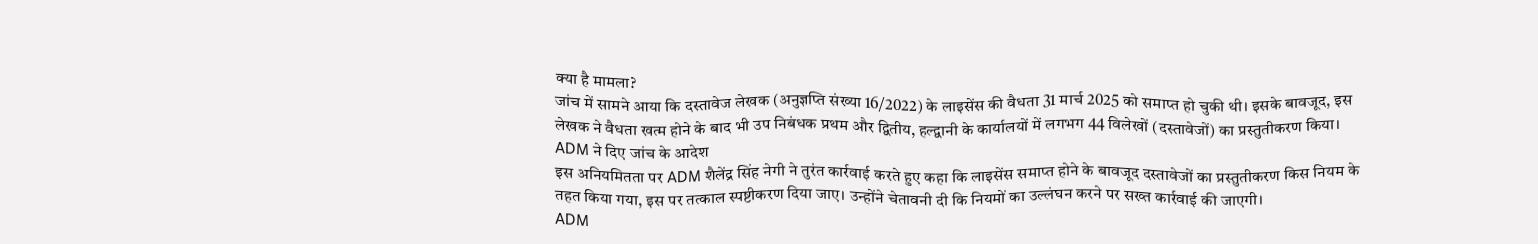क्या है मामला?
जांच में सामने आया कि दस्तावेज लेखक (अनुज्ञप्ति संख्या 16/2022) के लाइसेंस की वैधता 31 मार्च 2025 को समाप्त हो चुकी थी। इसके बावजूद, इस लेखक ने वैधता खत्म होने के बाद भी उप निबंधक प्रथम और द्वितीय, हल्द्वानी के कार्यालयों में लगभग 44 विलेखों (दस्तावेजों) का प्रस्तुतीकरण किया।
ADM ने दिए जांच के आदेश
इस अनियमितता पर ADM शैलेंद्र सिंह नेगी ने तुरंत कार्रवाई करते हुए कहा कि लाइसेंस समाप्त होने के बावजूद दस्तावेजों का प्रस्तुतीकरण किस नियम के तहत किया गया, इस पर तत्काल स्पष्टीकरण दिया जाए। उन्होंने चेतावनी दी कि नियमों का उल्लंघन करने पर सख्त कार्रवाई की जाएगी।
ADM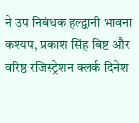ने उप निबंधक हल्द्वानी भावना कश्यप, प्रकाश सिंह बिष्ट और वरिष्ठ रजिस्ट्रेशन क्लर्क दिनेश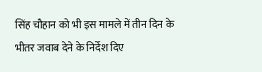सिंह चौहान को भी इस मामले में तीन दिन के भीतर जवाब देने के निर्देश दिए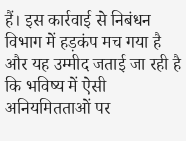हैं। इस कार्रवाई से निबंधन विभाग में हड़कंप मच गया है और यह उम्मीद जताई जा रही है कि भविष्य में ऐसी अनियमितताओं पर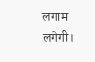लगाम लगेगी।